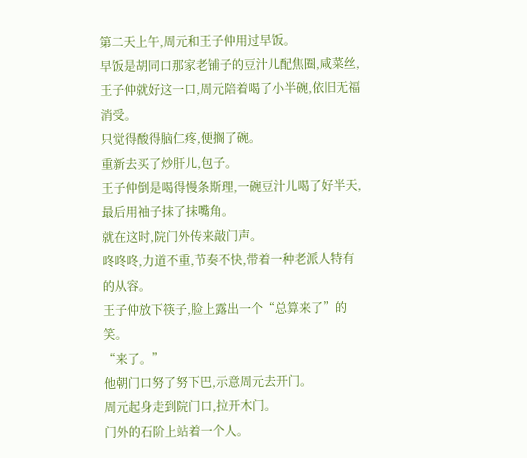第二天上午,周元和王子仲用过早饭。
早饭是胡同口那家老铺子的豆汁儿配焦圈,咸菜丝,王子仲就好这一口,周元陪着喝了小半碗,依旧无福消受。
只觉得酸得脑仁疼,便搁了碗。
重新去买了炒肝儿,包子。
王子仲倒是喝得慢条斯理,一碗豆汁儿喝了好半天,最后用袖子抹了抹嘴角。
就在这时,院门外传来敲门声。
咚咚咚,力道不重,节奏不快,带着一种老派人特有的从容。
王子仲放下筷子,脸上露出一个“总算来了”的笑。
“来了。”
他朝门口努了努下巴,示意周元去开门。
周元起身走到院门口,拉开木门。
门外的石阶上站着一个人。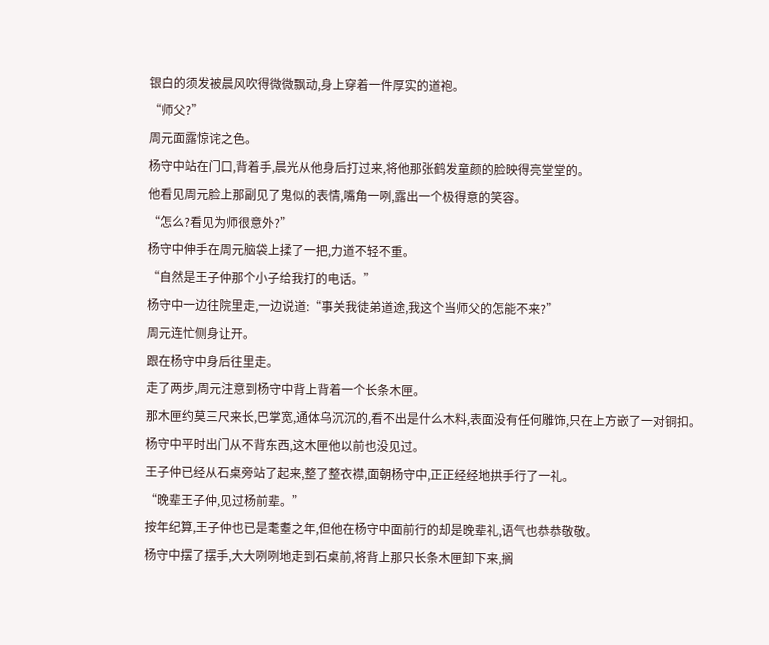银白的须发被晨风吹得微微飘动,身上穿着一件厚实的道袍。
“师父?”
周元面露惊诧之色。
杨守中站在门口,背着手,晨光从他身后打过来,将他那张鹤发童颜的脸映得亮堂堂的。
他看见周元脸上那副见了鬼似的表情,嘴角一咧,露出一个极得意的笑容。
“怎么?看见为师很意外?”
杨守中伸手在周元脑袋上揉了一把,力道不轻不重。
“自然是王子仲那个小子给我打的电话。”
杨守中一边往院里走,一边说道:“事关我徒弟道途,我这个当师父的怎能不来?”
周元连忙侧身让开。
跟在杨守中身后往里走。
走了两步,周元注意到杨守中背上背着一个长条木匣。
那木匣约莫三尺来长,巴掌宽,通体乌沉沉的,看不出是什么木料,表面没有任何雕饰,只在上方嵌了一对铜扣。
杨守中平时出门从不背东西,这木匣他以前也没见过。
王子仲已经从石桌旁站了起来,整了整衣襟,面朝杨守中,正正经经地拱手行了一礼。
“晚辈王子仲,见过杨前辈。”
按年纪算,王子仲也已是耄耋之年,但他在杨守中面前行的却是晚辈礼,语气也恭恭敬敬。
杨守中摆了摆手,大大咧咧地走到石桌前,将背上那只长条木匣卸下来,搁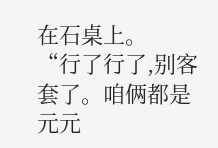在石桌上。
“行了行了,别客套了。咱俩都是元元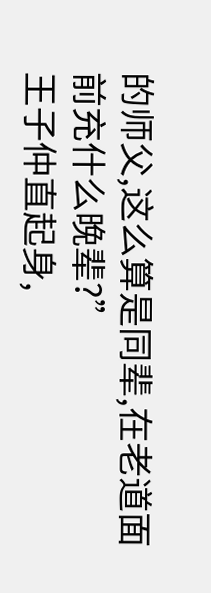的师父,这么算是同辈,在老道面前充什么晚辈?”
王子仲直起身,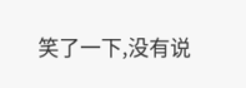笑了一下,没有说